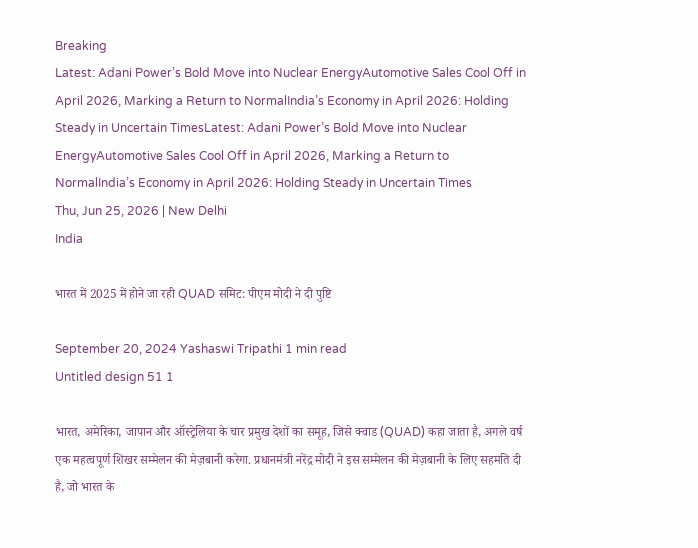Breaking
Latest: Adani Power’s Bold Move into Nuclear EnergyAutomotive Sales Cool Off in April 2026, Marking a Return to NormalIndia’s Economy in April 2026: Holding Steady in Uncertain TimesLatest: Adani Power’s Bold Move into Nuclear EnergyAutomotive Sales Cool Off in April 2026, Marking a Return to NormalIndia’s Economy in April 2026: Holding Steady in Uncertain Times
Thu, Jun 25, 2026 | New Delhi
India

भारत में 2025 में होने जा रही QUAD समिट: पीएम मोदी ने दी पुष्टि

September 20, 2024 Yashaswi Tripathi 1 min read
Untitled design 51 1

भारत, अमेरिका, जापान और ऑस्ट्रेलिया के चार प्रमुख देशों का समूह, जिसे क्वाड (QUAD) कहा जाता है, अगले वर्ष एक महत्वपूर्ण शिखर सम्मेलन की मेज़बानी करेगा. प्रधानमंत्री नरेंद्र मोदी ने इस सम्मेलन की मेज़बानी के लिए सहमति दी है, जो भारत के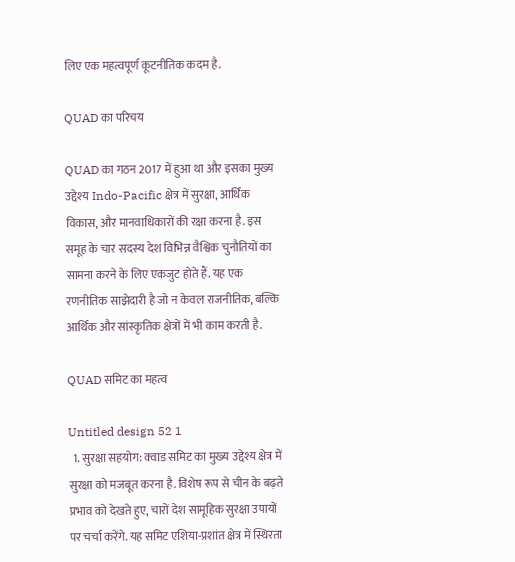लिए एक महत्वपूर्ण कूटनीतिक कदम है.

QUAD का परिचय

QUAD का गठन 2017 में हुआ था और इसका मुख्य उद्देश्य Indo-Pacific क्षेत्र में सुरक्षा, आर्थिक विकास, और मानवाधिकारों की रक्षा करना है. इस समूह के चार सदस्य देश विभिन्न वैश्विक चुनौतियों का सामना करने के लिए एकजुट होते हैं. यह एक रणनीतिक साझेदारी है जो न केवल राजनीतिक, बल्कि आर्थिक और सांस्कृतिक क्षेत्रों में भी काम करती है.

QUAD समिट का महत्व

Untitled design 52 1
  1. सुरक्षा सहयोग: क्वाड समिट का मुख्य उद्देश्य क्षेत्र में सुरक्षा को मजबूत करना है. विशेष रूप से चीन के बढ़ते प्रभाव को देखते हुए, चारों देश सामूहिक सुरक्षा उपायों पर चर्चा करेंगे. यह समिट एशिया-प्रशांत क्षेत्र में स्थिरता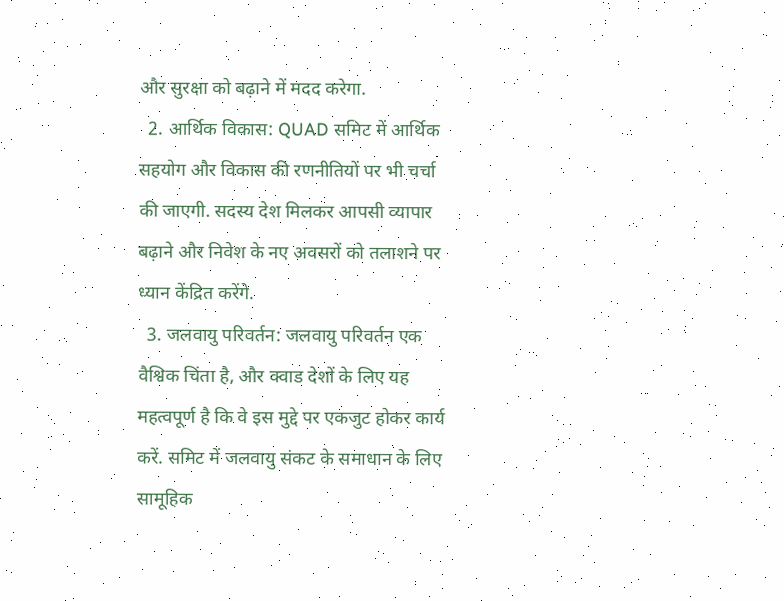और सुरक्षा को बढ़ाने में मदद करेगा.
  2. आर्थिक विकास: QUAD समिट में आर्थिक सहयोग और विकास की रणनीतियों पर भी चर्चा की जाएगी. सदस्य देश मिलकर आपसी व्यापार बढ़ाने और निवेश के नए अवसरों को तलाशने पर ध्यान केंद्रित करेंगे.
  3. जलवायु परिवर्तन: जलवायु परिवर्तन एक वैश्विक चिंता है, और क्वाड देशों के लिए यह महत्वपूर्ण है कि वे इस मुद्दे पर एकजुट होकर कार्य करें. समिट में जलवायु संकट के समाधान के लिए सामूहिक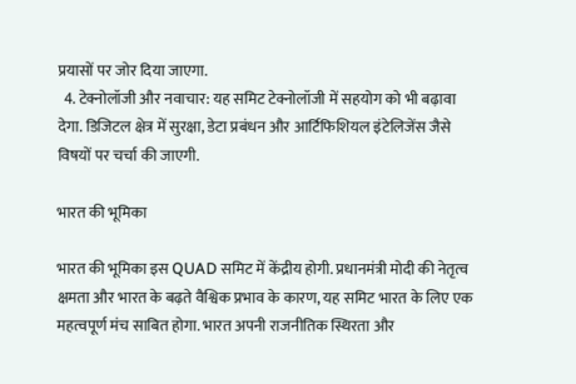प्रयासों पर जोर दिया जाएगा.
  4. टेक्नोलॉजी और नवाचार: यह समिट टेक्नोलॉजी में सहयोग को भी बढ़ावा देगा. डिजिटल क्षेत्र में सुरक्षा, डेटा प्रबंधन और आर्टिफिशियल इंटेलिजेंस जैसे विषयों पर चर्चा की जाएगी.

भारत की भूमिका

भारत की भूमिका इस QUAD समिट में केंद्रीय होगी. प्रधानमंत्री मोदी की नेतृत्व क्षमता और भारत के बढ़ते वैश्विक प्रभाव के कारण, यह समिट भारत के लिए एक महत्वपूर्ण मंच साबित होगा. भारत अपनी राजनीतिक स्थिरता और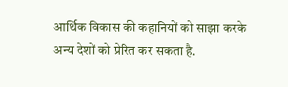आर्थिक विकास की कहानियों को साझा करके अन्य देशों को प्रेरित कर सकता है.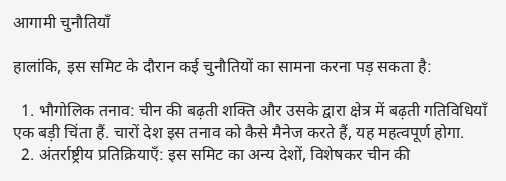आगामी चुनौतियाँ

हालांकि, इस समिट के दौरान कई चुनौतियों का सामना करना पड़ सकता है:

  1. भौगोलिक तनाव: चीन की बढ़ती शक्ति और उसके द्वारा क्षेत्र में बढ़ती गतिविधियाँ एक बड़ी चिंता हैं. चारों देश इस तनाव को कैसे मैनेज करते हैं, यह महत्वपूर्ण होगा.
  2. अंतर्राष्ट्रीय प्रतिक्रियाएँ: इस समिट का अन्य देशों, विशेषकर चीन की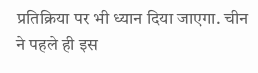प्रतिक्रिया पर भी ध्यान दिया जाएगा. चीन ने पहले ही इस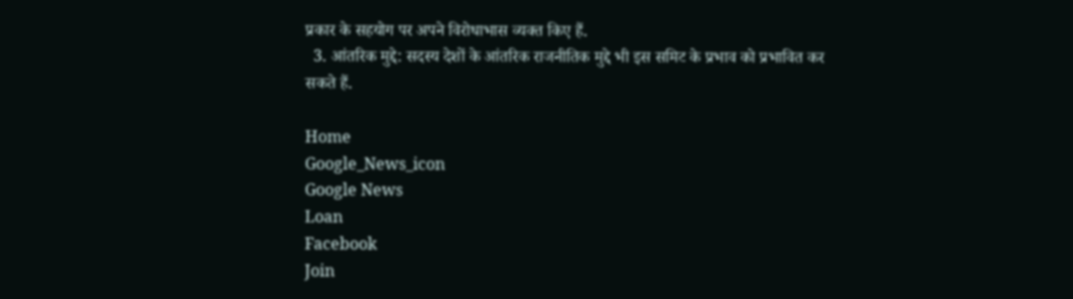प्रकार के सहयोग पर अपने विरोधाभास व्यक्त किए हैं.
  3. आंतरिक मुद्दे: सदस्य देशों के आंतरिक राजनीतिक मुद्दे भी इस समिट के प्रभाव को प्रभावित कर सकते हैं.

Home
Google_News_icon
Google News
Loan
Facebook
Join